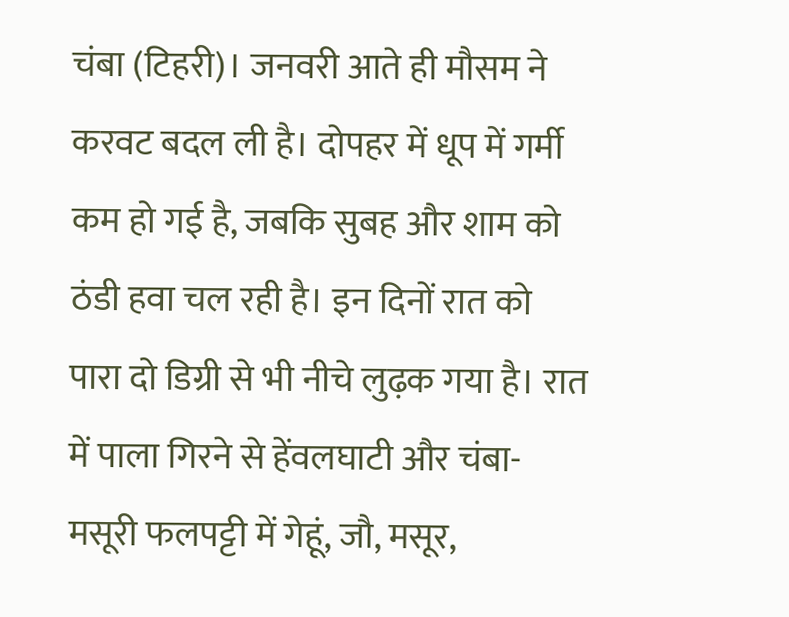चंबा (टिहरी)। जनवरी आते ही मौसम ने करवट बदल ली है। दोपहर में धूप में गर्मी कम हो गई है, जबकि सुबह और शाम को ठंडी हवा चल रही है। इन दिनों रात को पारा दो डिग्री से भी नीचे लुढ़क गया है। रात में पाला गिरने से हेंवलघाटी और चंबा-मसूरी फलपट्टी में गेहूं, जौ, मसूर,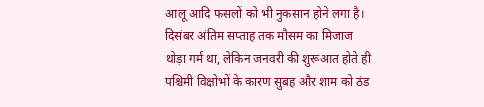आलू आदि फसलों को भी नुकसान होने लगा है।
दिसंबर अंतिम सप्ताह तक मौसम का मिजाज थोड़ा गर्म था, लेकिन जनवरी की शुरूआत होते ही पश्चिमी विक्षोभों के कारण सुबह और शाम को ठंड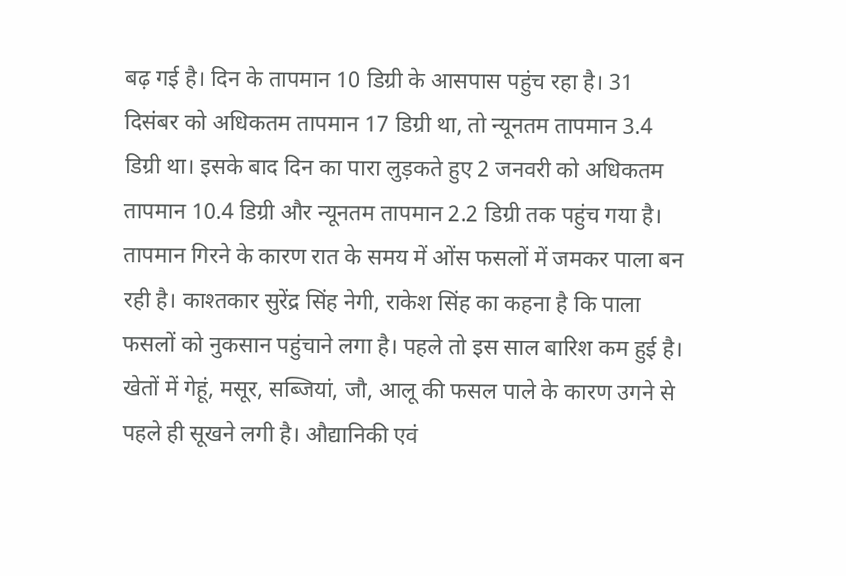बढ़ गई है। दिन के तापमान 10 डिग्री के आसपास पहुंच रहा है। 31 दिसंबर को अधिकतम तापमान 17 डिग्री था, तो न्यूनतम तापमान 3.4 डिग्री था। इसके बाद दिन का पारा लुड़कते हुए 2 जनवरी को अधिकतम तापमान 10.4 डिग्री और न्यूनतम तापमान 2.2 डिग्री तक पहुंच गया है। तापमान गिरने के कारण रात के समय में ओंस फसलों में जमकर पाला बन रही है। काश्तकार सुरेंद्र सिंह नेगी, राकेश सिंह का कहना है कि पाला फसलों को नुकसान पहुंचाने लगा है। पहले तो इस साल बारिश कम हुई है। खेतों में गेहूं, मसूर, सब्जियां, जौ, आलू की फसल पाले के कारण उगने से पहले ही सूखने लगी है। औद्यानिकी एवं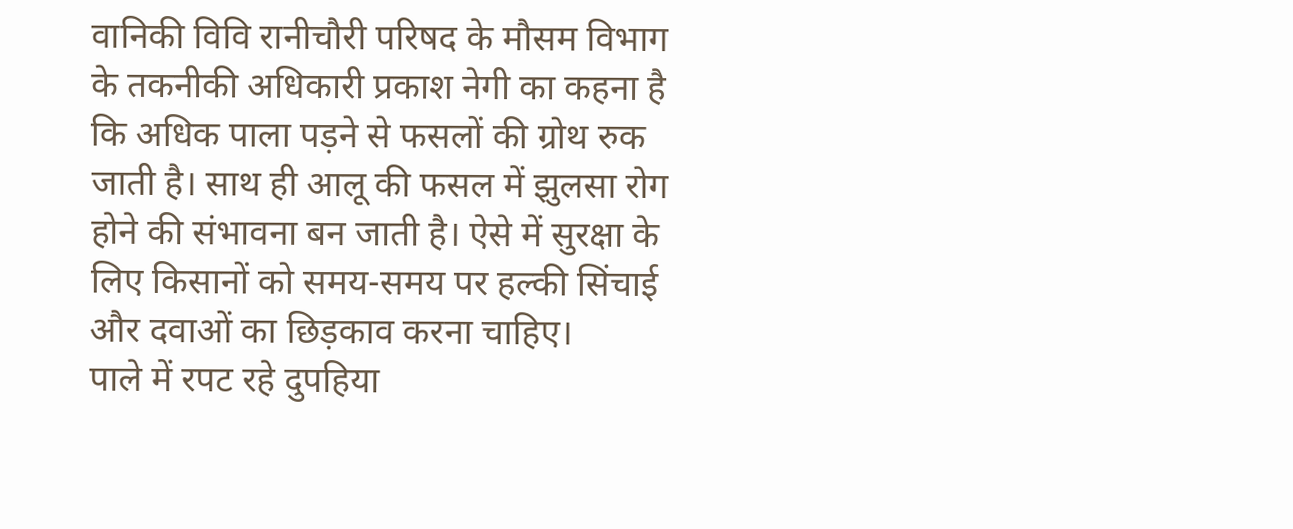वानिकी विवि रानीचौरी परिषद के मौसम विभाग के तकनीकी अधिकारी प्रकाश नेगी का कहना है कि अधिक पाला पड़ने से फसलों की ग्रोथ रुक जाती है। साथ ही आलू की फसल में झुलसा रोग होने की संभावना बन जाती है। ऐसे में सुरक्षा के लिए किसानों को समय-समय पर हल्की सिंचाई और दवाओं का छिड़काव करना चाहिए।
पाले में रपट रहे दुपहिया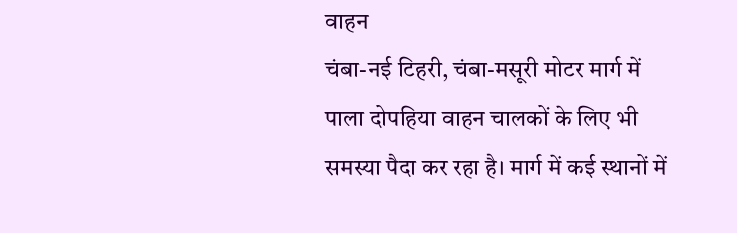वाहन
चंबा-नई टिहरी, चंबा-मसूरी मोटर मार्ग में पाला दोपहिया वाहन चालकों के लिए भी समस्या पैदा कर रहा है। मार्ग में कई स्थानों में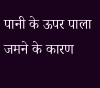पानी के ऊपर पाला जमने के कारण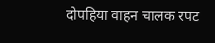दोपहिया वाहन चालक रपट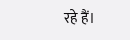रहे हैं।